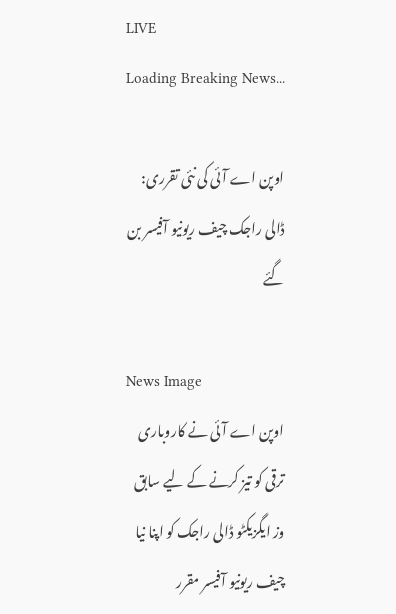LIVE
Loading Breaking News...

اوپن اے آئی کی نئی تقرری: ڈالی راجک چیف ریونیو آفیسر بن گئے

News Image
اوپن اے آئی نے کاروباری ترقی کو تیز کرنے کے لیے سابق وز ایگزیکٹو ڈالی راجک کو اپنا نیا چیف ریونیو آفیسر مقرر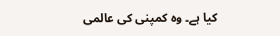کیا ہے۔ وہ کمپنی کی عالمی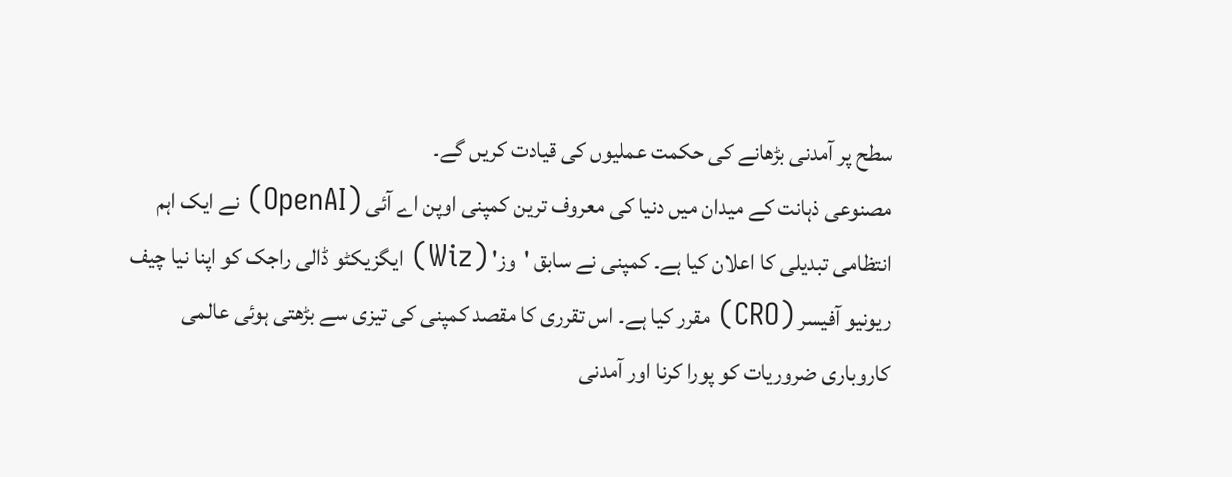سطح پر آمدنی بڑھانے کی حکمت عملیوں کی قیادت کریں گے۔
مصنوعی ذہانت کے میدان میں دنیا کی معروف ترین کمپنی اوپن اے آئی (OpenAI) نے ایک اہم انتظامی تبدیلی کا اعلان کیا ہے۔ کمپنی نے سابق 'وز' (Wiz) ایگزیکٹو ڈالی راجک کو اپنا نیا چیف ریونیو آفیسر (CRO) مقرر کیا ہے۔ اس تقرری کا مقصد کمپنی کی تیزی سے بڑھتی ہوئی عالمی کاروباری ضروریات کو پورا کرنا اور آمدنی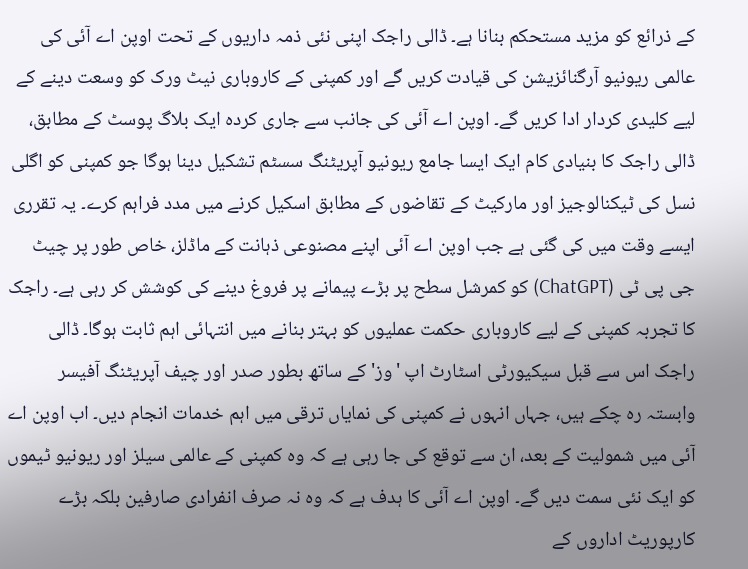کے ذرائع کو مزید مستحکم بنانا ہے۔ ڈالی راجک اپنی نئی ذمہ داریوں کے تحت اوپن اے آئی کی عالمی ریونیو آرگنائزیشن کی قیادت کریں گے اور کمپنی کے کاروباری نیٹ ورک کو وسعت دینے کے لیے کلیدی کردار ادا کریں گے۔ اوپن اے آئی کی جانب سے جاری کردہ ایک بلاگ پوسٹ کے مطابق، ڈالی راجک کا بنیادی کام ایک ایسا جامع ریونیو آپریٹنگ سسٹم تشکیل دینا ہوگا جو کمپنی کو اگلی نسل کی ٹیکنالوجیز اور مارکیٹ کے تقاضوں کے مطابق اسکیل کرنے میں مدد فراہم کرے۔ یہ تقرری ایسے وقت میں کی گئی ہے جب اوپن اے آئی اپنے مصنوعی ذہانت کے ماڈلز، خاص طور پر چیٹ جی پی ٹی (ChatGPT) کو کمرشل سطح پر بڑے پیمانے پر فروغ دینے کی کوشش کر رہی ہے۔ راجک کا تجربہ کمپنی کے لیے کاروباری حکمت عملیوں کو بہتر بنانے میں انتہائی اہم ثابت ہوگا۔ ڈالی راجک اس سے قبل سیکیورٹی اسٹارٹ اپ 'وز' کے ساتھ بطور صدر اور چیف آپریٹنگ آفیسر وابستہ رہ چکے ہیں، جہاں انہوں نے کمپنی کی نمایاں ترقی میں اہم خدمات انجام دیں۔ اب اوپن اے آئی میں شمولیت کے بعد، ان سے توقع کی جا رہی ہے کہ وہ کمپنی کے عالمی سیلز اور ریونیو ٹیموں کو ایک نئی سمت دیں گے۔ اوپن اے آئی کا ہدف ہے کہ وہ نہ صرف انفرادی صارفین بلکہ بڑے کارپوریٹ اداروں کے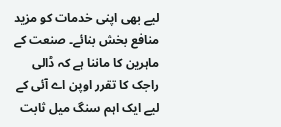لیے بھی اپنی خدمات کو مزید منافع بخش بنائے۔ صنعت کے ماہرین کا ماننا ہے کہ ڈالی راجک کا تقرر اوپن اے آئی کے لیے ایک اہم سنگ میل ثابت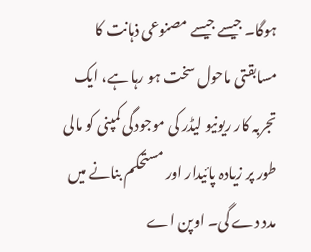ہوگا۔ جیسے جیسے مصنوعی ذہانت کا مسابقتی ماحول سخت ہو رہا ہے، ایک تجربہ کار ریونیو لیڈر کی موجودگی کمپنی کو مالی طور پر زیادہ پائیدار اور مستحکم بنانے میں مدد دے گی۔ اوپن اے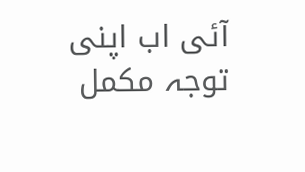آئی اب اپنی توجہ مکمل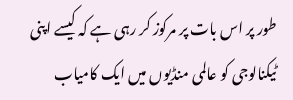طور پر اس بات پر مرکوز کر رہی ہے کہ کیسے اپنی ٹیکنالوجی کو عالمی منڈیوں میں ایک کامیاب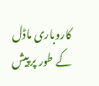کاروباری ماڈل کے طور پر پیش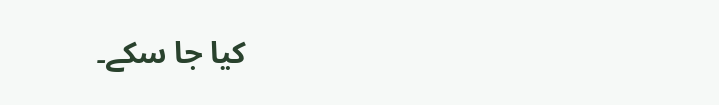کیا جا سکے۔